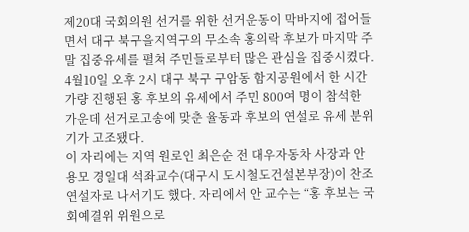제20대 국회의원 선거를 위한 선거운동이 막바지에 접어들면서 대구 북구을지역구의 무소속 홍의락 후보가 마지막 주말 집중유세를 펼쳐 주민들로부터 많은 관심을 집중시켰다.
4월10일 오후 2시 대구 북구 구암동 함지공원에서 한 시간 가량 진행된 홍 후보의 유세에서 주민 800여 명이 참석한 가운데 선거로고송에 맞춘 율동과 후보의 연설로 유세 분위기가 고조됐다.
이 자리에는 지역 원로인 최은순 전 대우자동차 사장과 안용모 경일대 석좌교수(대구시 도시철도건설본부장)이 찬조연설자로 나서기도 했다. 자리에서 안 교수는 “홍 후보는 국회예결위 위원으로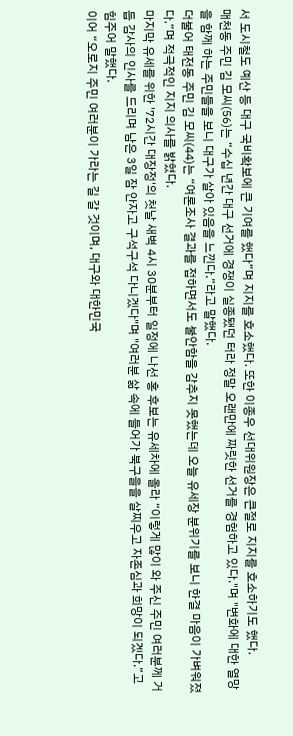서 도시철도 예산 등 대구 국비확보에 큰 기여를 했다”며 지지를 호소했다. 또한 이종우 선대위원장은 큰절로 지지를 호소하기도 했다.
매천동 주민 김 모씨(56)는 “수십 년간 대구 선거에 경쟁이 실종됐던 터라 정말 오랜만에 짜릿한 선거를 경험하고 있다."며 "변화에 대한 열망을 함께 하는 주민들을 보니 대구가 살아 있음을 느낀다.”라고 말했다.
더불어 태전동 주민 김 모씨(44)는 “여론조사 결과를 접하면서도 불안함을 감추지 못했는데 오늘 유세장 분위기를 보니 한결 마음이 가벼워졌다.”며 적극적인 지지 의사를 밝혔다.
마지막 유세를 위한 '72시간 대장정'의 첫날 새벽 4시 30분부터 일정에 나선 홍 후보는 유세차에 올라 “이렇게 많이 와 주신 주민 여러분께 거듭 감사의 인사를 드리며 남은 3일 잠 안자고 구석구석 다니겠다"며 "여러분 삶 속에 들어가 북구을을 살찌우고 자존심과 희망이 되겠다.”고 힘주어 말했다.
이어 “오로지 주민 여러분이 가라는 길 갈 것이며, 대구와 대한민국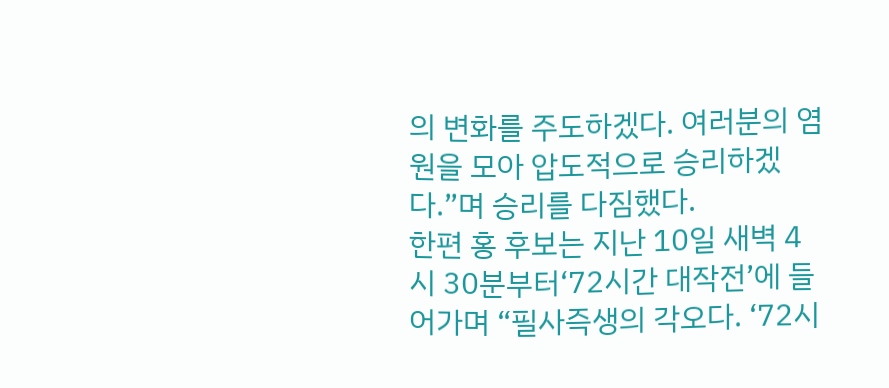의 변화를 주도하겠다. 여러분의 염원을 모아 압도적으로 승리하겠다.”며 승리를 다짐했다.
한편 홍 후보는 지난 10일 새벽 4시 30분부터‘72시간 대작전’에 들어가며 “필사즉생의 각오다. ‘72시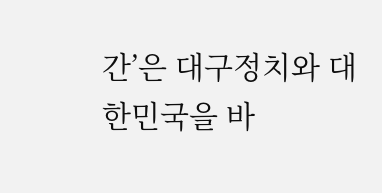간’은 대구정치와 대한민국을 바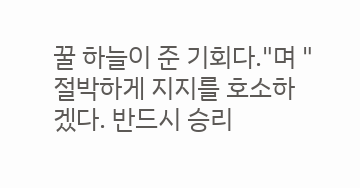꿀 하늘이 준 기회다."며 "절박하게 지지를 호소하겠다. 반드시 승리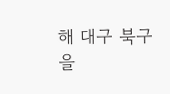해 대구 북구을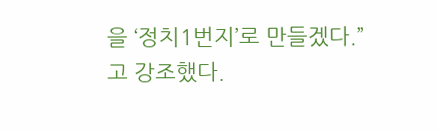을 ‘정치1번지’로 만들겠다.”고 강조했다.